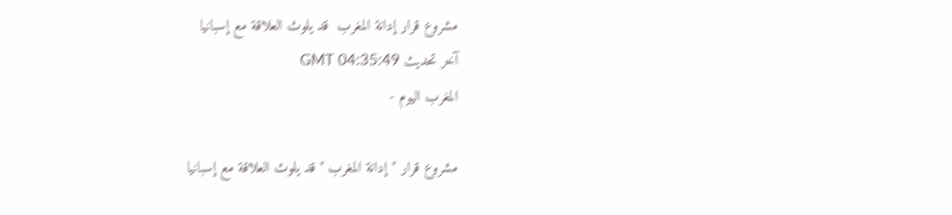مشروع قرار إدانة المغرب  قد يلوث العلاقة مع إسبانيا
آخر تحديث GMT 04:35:49
المغرب اليوم -

مشروع قرار "إدانة المغرب " قد يلوث العلاقة مع إسبانيا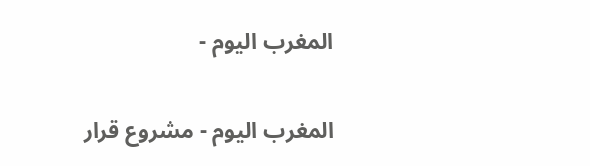المغرب اليوم -

المغرب اليوم - مشروع قرار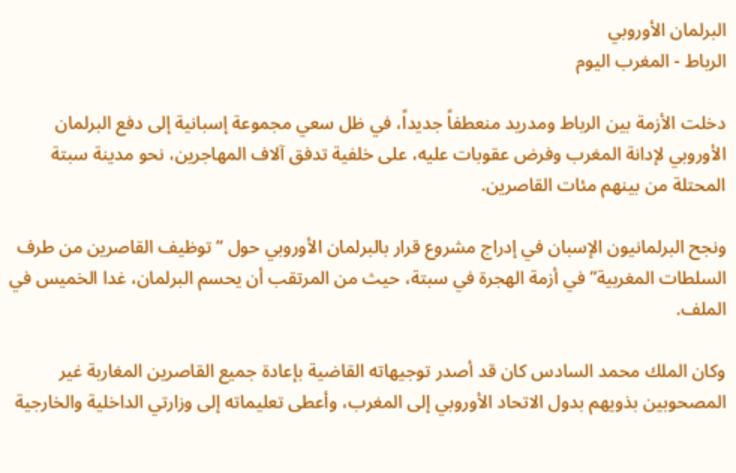البرلمان الأوروبي
الرباط - المغرب اليوم

دخلت الأزمة بين الرباط ومدريد منعطفاً جديداً، في ظل سعي مجموعة إسبانية إلى دفع البرلمان الأوروبي لإدانة المغرب وفرض عقوبات عليه، على خلفية تدفق آلاف المهاجرين، نحو مدينة سبتة المحتلة من بينهم مئات القاصرين.

ونجح البرلمانيون الإسبان في إدراج مشروع قرار بالبرلمان الأوروبي حول “توظيف القاصرين من طرف السلطات المغربية” في أزمة الهجرة في سبتة، حيث من المرتقب أن يحسم البرلمان، غدا الخميس في الملف.

وكان الملك محمد السادس كان قد أصدر توجيهاته القاضية بإعادة جميع القاصرين المغاربة غير المصحوبين بذويهم بدول الاتحاد الأوروبي إلى المغرب، وأعطى تعليماته إلى وزارتي الداخلية والخارجية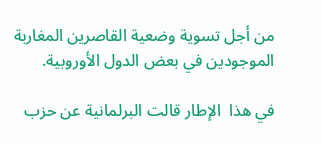من أجل تسوية وضعية القاصرين المغاربة الموجودين في بعض الدول الأوروبية.

في هذا  الإطار قالت البرلمانية عن حزب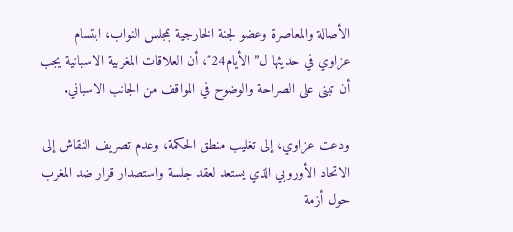الأصالة والمعاصرة وعضو لجنة الخارجية بمجلس النواب، ابتسام عزاوي في حديثها ل”الأيام24″، أن العلاقات المغربية الاسبانية يجب أن تبنى على الصراحة والوضوح في المواقف من الجانب الاسباني.

ودعت عزاوي، إلى تغليب منطق الحكمة، وعدم تصريف النقاش إلى الاتحاد الأوروبي الذي يستعد لعقد جلسة واستصدار قرار ضد المغرب حول أزمة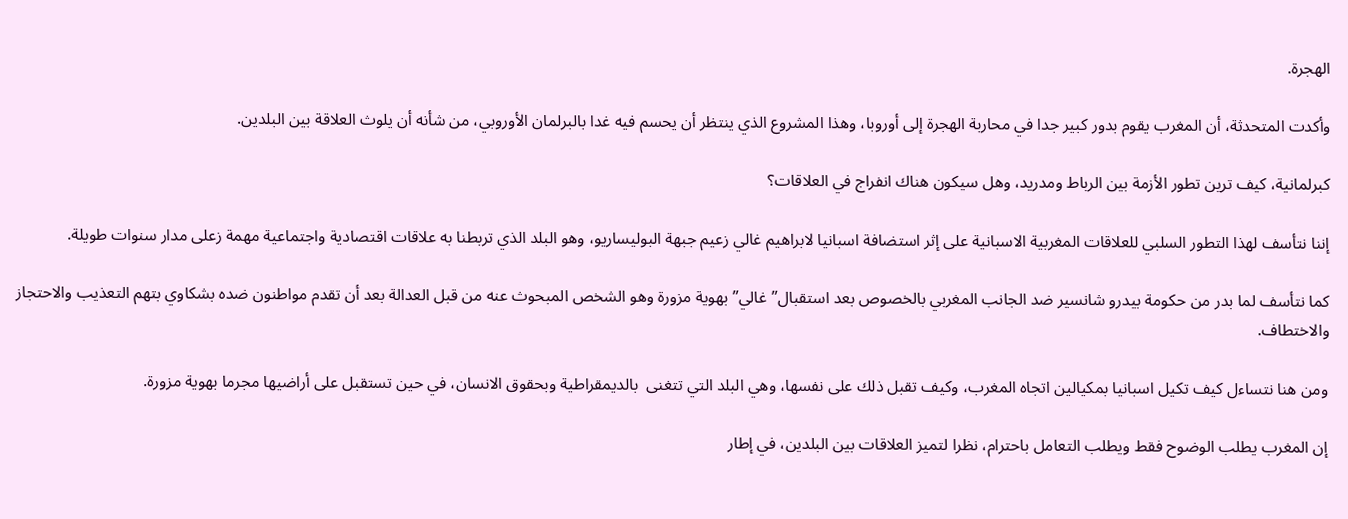الهجرة.

وأكدت المتحدثة، أن المغرب يقوم بدور كبير جدا في محاربة الهجرة إلى أوروبا، وهذا المشروع الذي ينتظر أن يحسم فيه غدا بالبرلمان الأوروبي، من شأنه أن يلوث العلاقة بين البلدين.

كبرلمانية، كيف ترين تطور الأزمة بين الرباط ومدريد، وهل سيكون هناك انفراج في العلاقات؟

إننا نتأسف لهذا التطور السلبي للعلاقات المغربية الاسبانية على إثر استضافة اسبانيا لابراهيم غالي زعيم جبهة البوليساريو، وهو البلد الذي تربطنا به علاقات اقتصادية واجتماعية مهمة زعلى مدار سنوات طويلة.

كما نتأسف لما بدر من حكومة بيدرو شانسير ضد الجانب المغربي بالخصوص بعد استقبال”غالي” بهوية مزورة وهو الشخص المبحوث عنه من قبل العدالة بعد أن تقدم مواطنون ضده بشكاوي بتهم التعذيب والاحتجاز والاختطاف.

ومن هنا نتساءل كيف تكيل اسبانيا بمكيالين اتجاه المغرب، وكيف تقبل ذلك على نفسها، وهي البلد التي تتغنى  بالديمقراطية وبحقوق الانسان، في حين تستقبل على أراضيها مجرما بهوية مزورة.

إن المغرب يطلب الوضوح فقط ويطلب التعامل باحترام، نظرا لتميز العلاقات بين البلدين، في إطار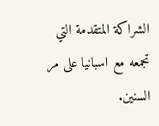الشراكة المتقدمة التي تجمعه مع اسبانيا على مر السنين.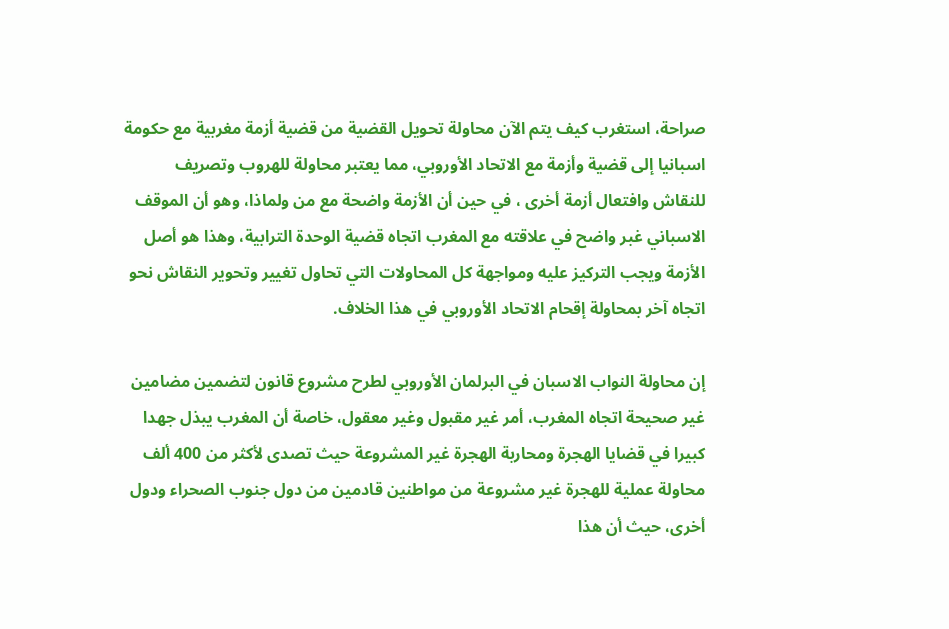صراحة، استغرب كيف يتم الآن محاولة تحويل القضية من قضية أزمة مغربية مع حكومة اسبانيا إلى قضية وأزمة مع الاتحاد الأوروبي، مما يعتبر محاولة للهروب وتصريف للنقاش وافتعال أزمة أخرى ، في حين أن الأزمة واضحة مع من ولماذا، وهو أن الموقف الاسباني غبر واضح في علاقته مع المغرب اتجاه قضية الوحدة الترابية، وهذا هو أصل الأزمة ويجب التركيز عليه ومواجهة كل المحاولات التي تحاول تغيير وتحوير النقاش نحو اتجاه آخر بمحاولة إقحام الاتحاد الأوروبي في هذا الخلاف.

إن محاولة النواب الاسبان في البرلمان الأوروبي لطرح مشروع قانون لتضمين مضامين غير صحيحة اتجاه المغرب، أمر غير مقبول وغير معقول، خاصة أن المغرب يبذل جهدا كبيرا في قضايا الهجرة ومحاربة الهجرة غير المشروعة حيث تصدى لأكثر من 400 ألف محاولة عملية للهجرة غير مشروعة من مواطنين قادمين من دول جنوب الصحراء ودول أخرى، حيث أن هذا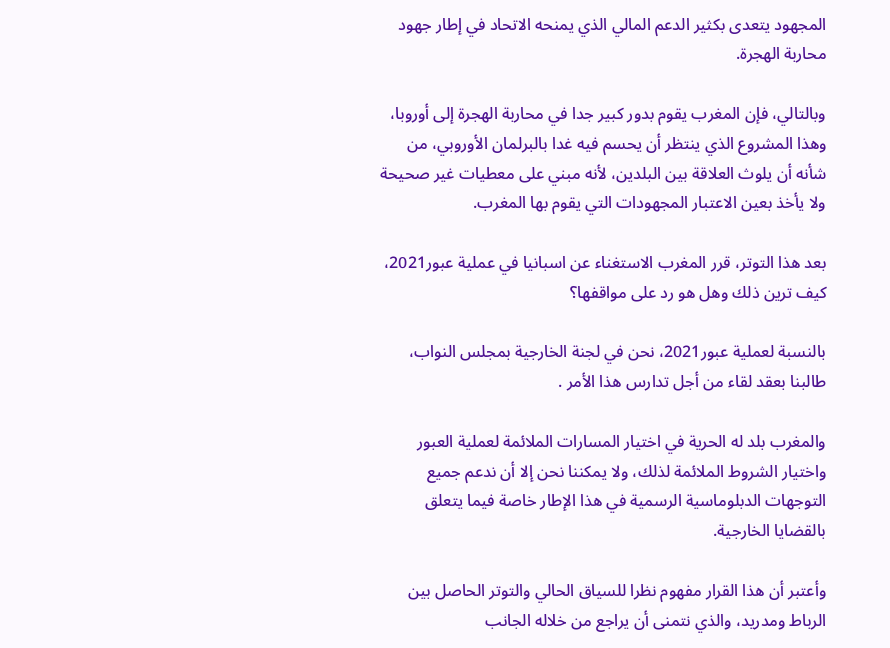المجهود يتعدى بكثير الدعم المالي الذي يمنحه الاتحاد في إطار جهود محاربة الهجرة.

وبالتالي، فإن المغرب يقوم بدور كبير جدا في محاربة الهجرة إلى أوروبا، وهذا المشروع الذي ينتظر أن يحسم فيه غدا بالبرلمان الأوروبي، من شأنه أن يلوث العلاقة بين البلدين، لأنه مبني على معطيات غير صحيحة ولا يأخذ بعين الاعتبار المجهودات التي يقوم بها المغرب.

بعد هذا التوتر، قرر المغرب الاستغناء عن اسبانيا في عملية عبور2021، كيف ترين ذلك وهل هو رد على مواقفها؟

بالنسبة لعملية عبور2021، نحن في لجنة الخارجية بمجلس النواب، طالبنا بعقد لقاء من أجل تدارس هذا الأمر .

والمغرب بلد له الحرية في اختيار المسارات الملائمة لعملية العبور واختيار الشروط الملائمة لذلك، ولا يمكننا نحن إلا أن ندعم جميع التوجهات الدبلوماسية الرسمية في هذا الإطار خاصة فيما يتعلق بالقضايا الخارجية.

وأعتبر أن هذا القرار مفهوم نظرا للسياق الحالي والتوتر الحاصل بين الرباط ومدريد، والذي نتمنى أن يراجع من خلاله الجانب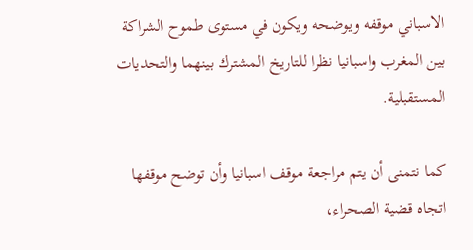الاسباني موقفه ويوضحه ويكون في مستوى طموح الشراكة بين المغرب واسبانيا نظرا للتاريخ المشترك بينهما والتحديات المستقبلية.

كما نتمنى أن يتم مراجعة موقف اسبانيا وأن توضح موقفها اتجاه قضية الصحراء،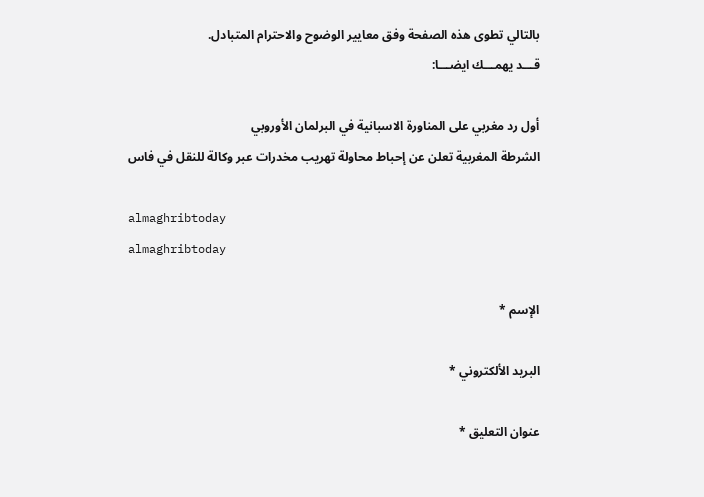بالتالي تطوى هذه الصفحة وفق معايير الوضوح والاحترام المتبادل.
قـــد يهمـــك ايضـــا:

أول رد مغربي على المناورة الاسبانية في البرلمان الأوروبي
الشرطة المغربية تعلن عن إحباط محاولة تهريب مخدرات عبر وكالة للنقل في فاس

almaghribtoday
almaghribtoday

الإسم *

البريد الألكتروني *

عنوان التعليق *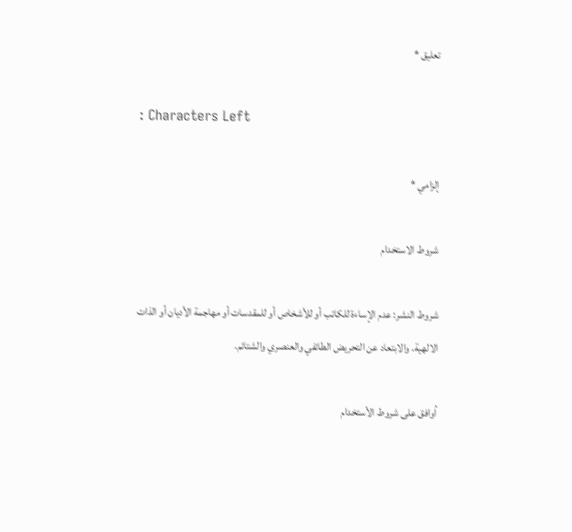تعليق *

: Characters Left

إلزامي *

شروط الاستخدام

شروط النشر: عدم الإساءة للكاتب أو للأشخاص أو للمقدسات أو مهاجمة الأديان أو الذات الالهية. والابتعاد عن التحريض الطائفي والعنصري والشتائم.

اُوافق على شروط الأستخدام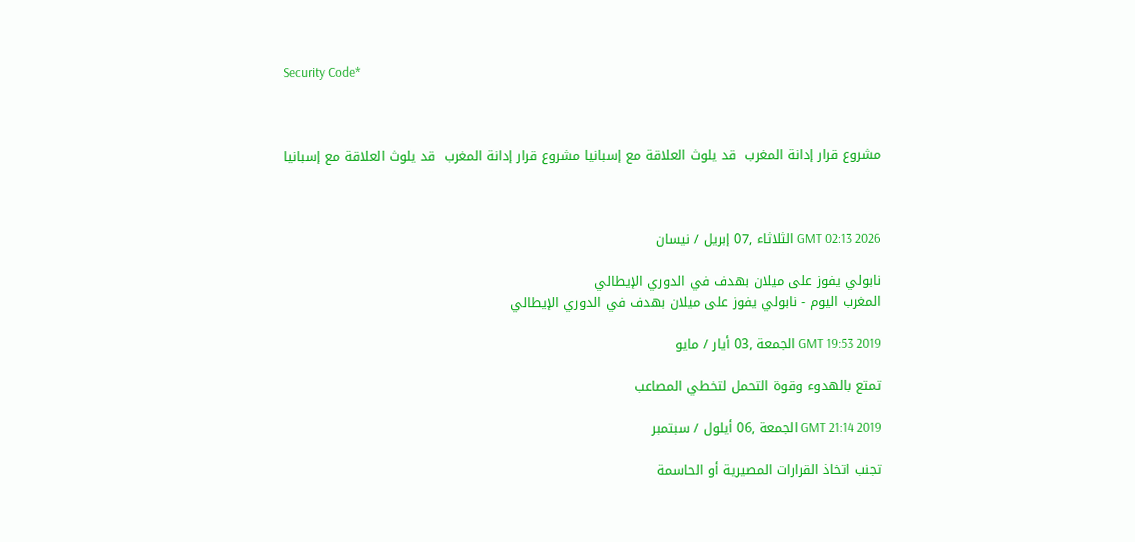Security Code*



مشروع قرار إدانة المغرب  قد يلوث العلاقة مع إسبانيا مشروع قرار إدانة المغرب  قد يلوث العلاقة مع إسبانيا



GMT 02:13 2026 الثلاثاء ,07 إبريل / نيسان

نابولي يفوز على ميلان بهدف في الدوري الإيطالي
المغرب اليوم - نابولي يفوز على ميلان بهدف في الدوري الإيطالي

GMT 19:53 2019 الجمعة ,03 أيار / مايو

تمتع بالهدوء وقوة التحمل لتخطي المصاعب

GMT 21:14 2019 الجمعة ,06 أيلول / سبتمبر

تجنب اتخاذ القرارات المصيرية أو الحاسمة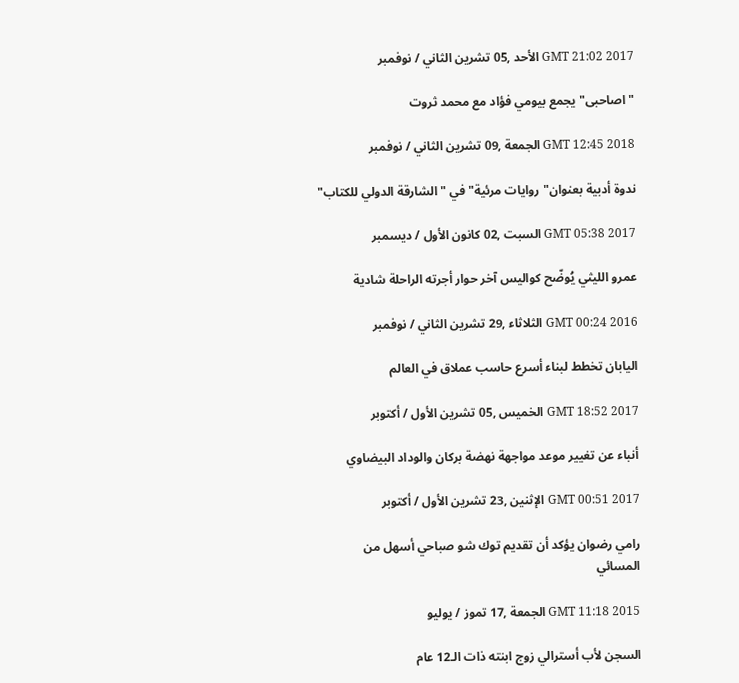GMT 21:02 2017 الأحد ,05 تشرين الثاني / نوفمبر

"اصاحبى" يجمع بيومي فؤاد مع محمد ثروت

GMT 12:45 2018 الجمعة ,09 تشرين الثاني / نوفمبر

ندوة أدبية بعنوان"روايات مرئية" في "الشارقة الدولي للكتاب"

GMT 05:38 2017 السبت ,02 كانون الأول / ديسمبر

عمرو الليثي يُوضّح كواليس آخر حوار أجرته الراحلة شادية

GMT 00:24 2016 الثلاثاء ,29 تشرين الثاني / نوفمبر

اليابان تخطط لبناء أسرع حاسب عملاق في العالم

GMT 18:52 2017 الخميس ,05 تشرين الأول / أكتوبر

أنباء عن تغيير موعد مواجهة نهضة بركان والوداد البيضاوي

GMT 00:51 2017 الإثنين ,23 تشرين الأول / أكتوبر

رامي رضوان يؤكد أن تقديم توك شو صباحي أسهل من المسائي

GMT 11:18 2015 الجمعة ,17 تموز / يوليو

السجن لأب أسترالي زوج ابنته ذات الـ12 عام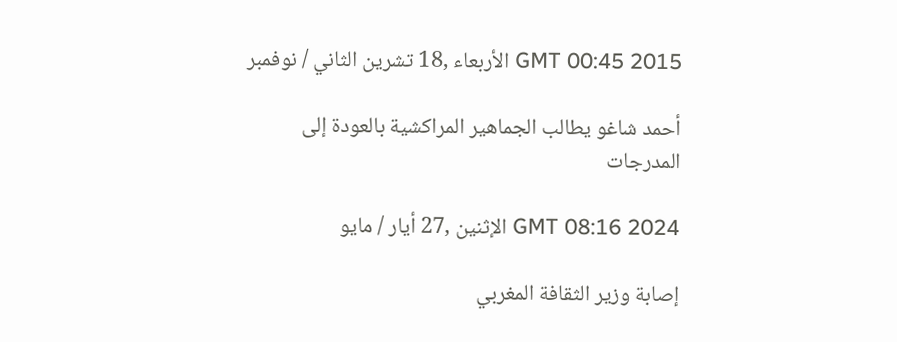GMT 00:45 2015 الأربعاء ,18 تشرين الثاني / نوفمبر

أحمد شاغو يطالب الجماهير المراكشية بالعودة إلى المدرجات

GMT 08:16 2024 الإثنين ,27 أيار / مايو

إصابة وزير الثقافة المغربي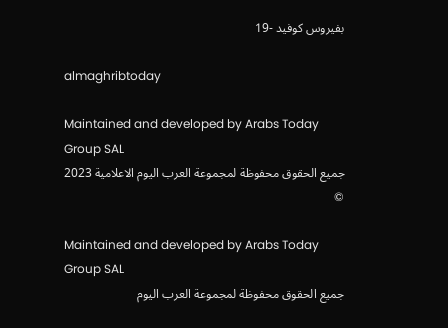بفيروس كوفيد -19

almaghribtoday

Maintained and developed by Arabs Today Group SAL
جميع الحقوق محفوظة لمجموعة العرب اليوم الاعلامية 2023 ©

Maintained and developed by Arabs Today Group SAL
جميع الحقوق محفوظة لمجموعة العرب اليوم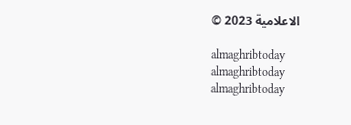الاعلامية 2023 ©

almaghribtoday almaghribtoday almaghribtoday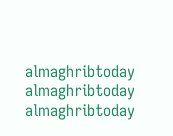almaghribtoday
almaghribtoday almaghribtoday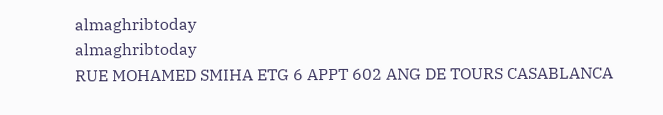almaghribtoday
almaghribtoday
RUE MOHAMED SMIHA ETG 6 APPT 602 ANG DE TOURS CASABLANCA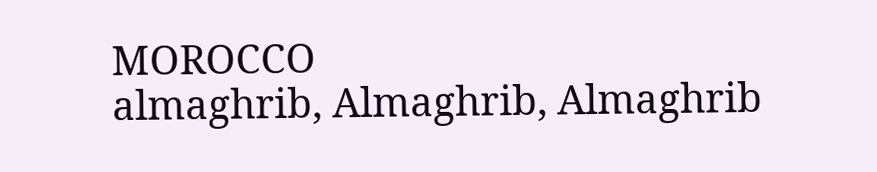MOROCCO
almaghrib, Almaghrib, Almaghrib